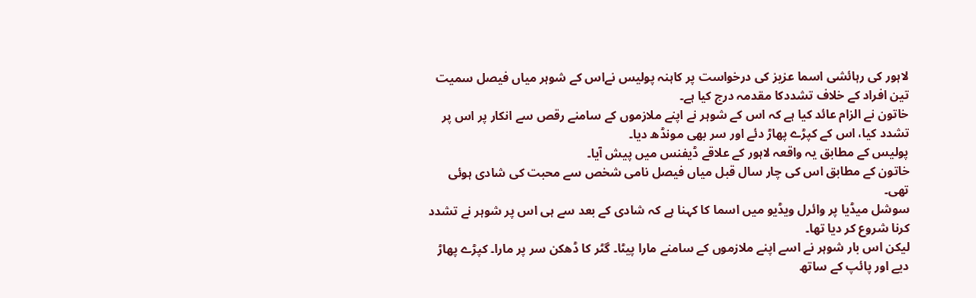لاہور کی رہائشی اسما عزیز کی درخواست پر کاہنہ پولیس نےاس کے شوہر میاں فیصل سمیت تین افراد کے خلاف تشددکا مقدمہ درج کیا ہے۔
خاتون نے الزام عائد کیا ہے کہ اس کے شوہر نے اپنے ملازموں کے سامنے رقص سے انکار پر اس پر تشدد کیا، اس کے کپڑے پھاڑ دئے اور سر بھی مونڈھ دیا۔
پولیس کے مطابق یہ واقعہ لاہور کے علاقے ڈیفنس میں پیش آیا۔
خاتون کے مطابق اس کی چار سال قبل میاں فیصل نامی شخص سے محبت کی شادی ہوئی تھی۔
سوشل میڈیا پر وائرل ویڈیو میں اسما کا کہنا ہے کہ شادی کے بعد سے ہی اس پر شوہر نے تشدد کرنا شروع کر دیا تھا۔
لیکن اس بار شوہر نے اسے اپنے ملازموں کے سامنے مارا پیٹا۔ گٹر کا ڈھکن سر پر مارا۔ کپڑے پھاڑ دیے اور پائپ کے ساتھ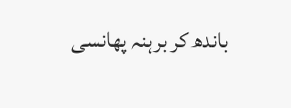باندھ کر برہنہ پھانسی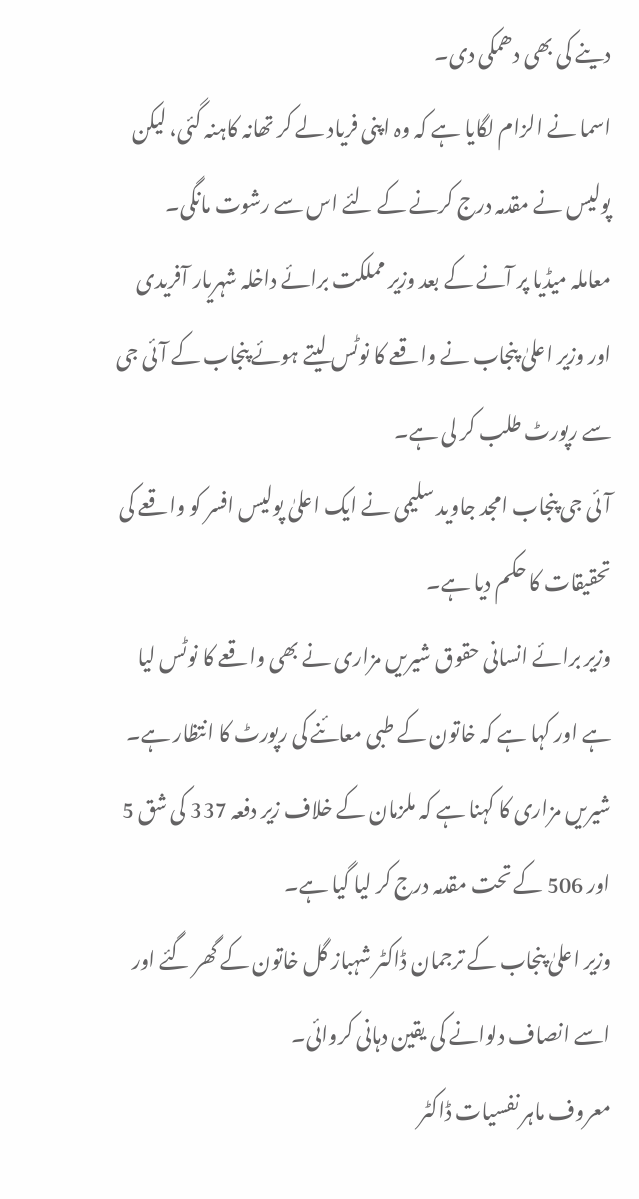دینے کی بھی دھمکی دی۔
اسما نے الزام لگایا ہے کہ وہ اپنی فریاد لے کر تھانہ کاہنہ گئی، لیکن پولیس نے مقدمہ درج کرنے کے لئے اس سے رشوت مانگی۔
معاملہ میڈیا پر آنے کے بعد وزیر مملکت برائے داخلہ شہریار آفریدی اور وزیر اعلیٰ پنجاب نے واقعے کا نوٹس لیتے ہوئے پنجاب کے آئی جی سے رپورٹ طلب کر لی ہے۔
آئی جی پنجاب امجد جاوید سلیمی نے ایک اعلیٰ پولیس افسر کو واقعے کی تحقیقات کا حکم دیا ہے۔
وزیر برائے انسانی حقوق شیریں مزاری نے بھی واقعے کا نوٹس لیا ہے اور کہا ہے کہ خاتون کے طبی معائنے کی رپورٹ کا انتظار ہے۔
شیریں مزاری کا کہنا ہے کہ ملزمان کے خلاف زیر دفعہ 337 کی شق 5 اور 506 کے تحت مقدمہ درج کر لیا گیا ہے۔
وزیر اعلیٰ پنجاب کے ترجمان ڈاکٹر شہباز گل خاتون کے گھر گئے اور اسے انصاف دلوانے کی یقین دہانی کروائی۔
معروف ماہر نفسیات ڈاکٹر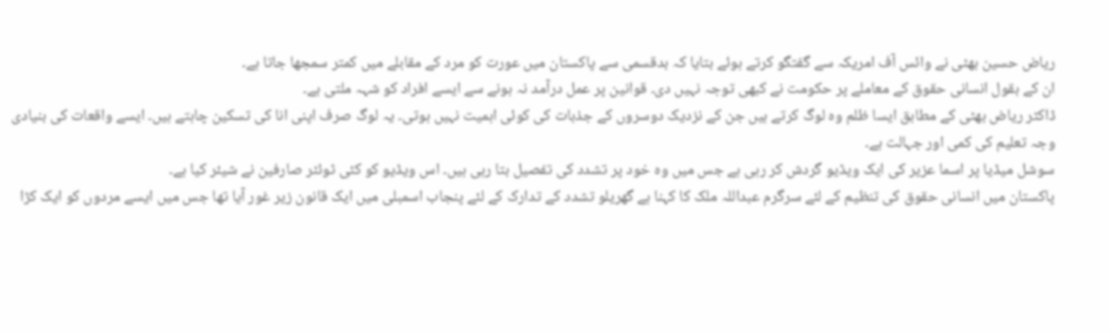ریاض حسین بھٹی نے وائس آف امریکہ سے گفتگو کرتے ہوئے بتایا کہ بدقسمی سے پاکستان میں عورت کو مرد کے مقابلے میں کمتر سمجھا جاتا ہے۔
ان کے بقول انسانی حقوق کے معاملے پر حکومت نے کبھی توجہ نہیں دی۔ قوانین پر عمل درآمد نہ ہونے سے ایسے افراد کو شہہ ملتی ہے۔
ڈاکٹر ریاض بھٹی کے مطابق ایسا ظلم وہ لوگ کرتے ہیں جن کے نزدیک دوسروں کے جذبات کی کوئی اہمیت نہیں ہوتی۔ یہ لوگ صرف اپنی انا کی تسکین چاہتے ہیں۔ ایسے واقعات کی بنیادی وجہ تعلیم کی کمی اور جہالت ہے۔
سوشل میڈیا پر اسما عزیر کی ایک ویڈیو گردش کر رہی ہے جس میں وہ خود پر تشدد کی تفصیل بتا رہی ہیں۔ اس ویڈیو کو کئی ٹوئٹر صارفین نے شیئر کیا ہے۔
پاکستان میں انسانی حقوق کی تنظیم کے لئے سرگرم عبداللہ ملک کا کہنا ہے گھریلو تشدد کے تدارک کے لئے پنجاب اسمبلی میں ایک قانون زیر غور آیا تھا جس میں ایسے مردوں کو ایک کڑا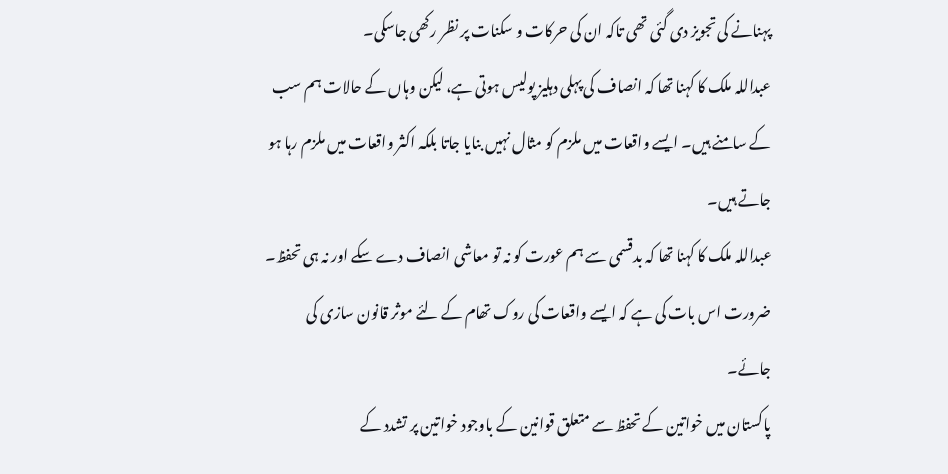پہنانے کی تجویز دی گئی تھی تاکہ ان کی حرکات و سکنات پر نظر رکھی جاسکی۔
عبداللہ ملک کا کہنا تھا کہ انصاف کی پہلی دہلیز پولیس ہوتی ہے، لیکن وہاں کے حالات ہم سب کے سامنے ہیں۔ ایسے واقعات میں ملزم کو مثال نہیں بنایا جاتا بلکہ اکثر واقعات میں ملزم رہا ہو جاتے ہیں۔
عبداللہ ملک کا کہنا تھا کہ بدقسمی سے ہم عورت کو نہ تو معاشی انصاف دے سکے اور نہ ہی تحفظ۔ ضرورت اس بات کی ہے کہ ایسے واقعات کی روک تھام کے لئے موثر قانون سازی کی جائے۔
پاکستان میں خواتین کے تحفظ سے متعلق قوانین کے باوجود خواتین پر تشدد کے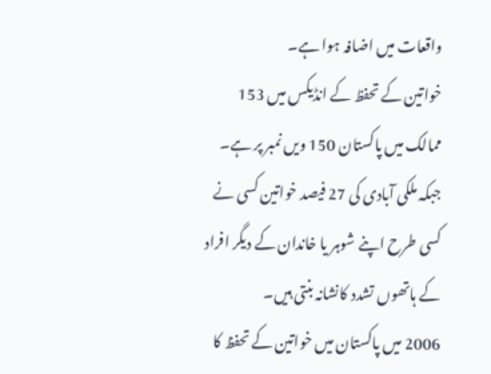واقعات میں اضافہ ہوا ہے۔
خواتین کے تحفظ کے انڈیکس میں 153 ممالک میں پاکستان 150 ویں نمبر پر ہے۔ جبکہ ملکی آبادی کی 27 فیصد خواتین کسی نے کسی طرح اپنے شوہر یا خاندان کے دیگر افراد کے ہاتھوں تشدد کانشانہ بنتی ہیں۔
2006 میں پاکستان میں خواتین کے تحفظ کا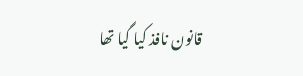قانون نافذ کیا گیا تھا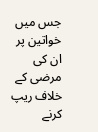جس میں خواتین پر ان کی مرضی کے خلاف ریپ کرنے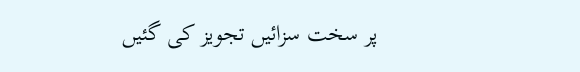پر سخت سزائیں تجویز کی گئیں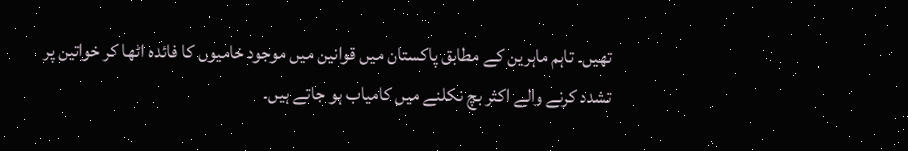تھیں۔ تاہم ماہرین کے مطابق پاکستان میں قوانین میں موجود خامیوں کا فائدہ اٹھا کر خواتین پر تشدد کرنے والے اکثر بچ نکلنے میں کامیاب ہو جاتے ہیں۔